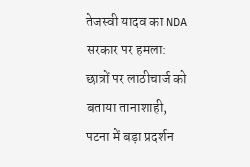तेजस्वी यादव का NDA सरकार पर हमला: छात्रों पर लाठीचार्ज को बताया तानाशाही, पटना में बड़ा प्रदर्शन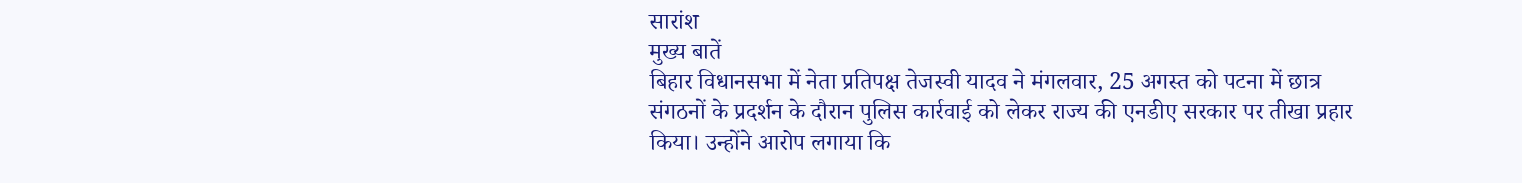सारांश
मुख्य बातें
बिहार विधानसभा में नेता प्रतिपक्ष तेजस्वी यादव ने मंगलवार, 25 अगस्त को पटना में छात्र संगठनों के प्रदर्शन के दौरान पुलिस कार्रवाई को लेकर राज्य की एनडीए सरकार पर तीखा प्रहार किया। उन्होंने आरोप लगाया कि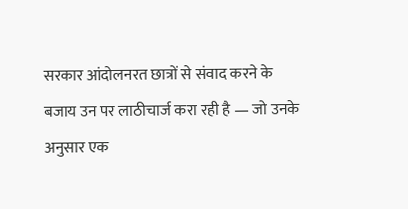सरकार आंदोलनरत छात्रों से संवाद करने के बजाय उन पर लाठीचार्ज करा रही है — जो उनके अनुसार एक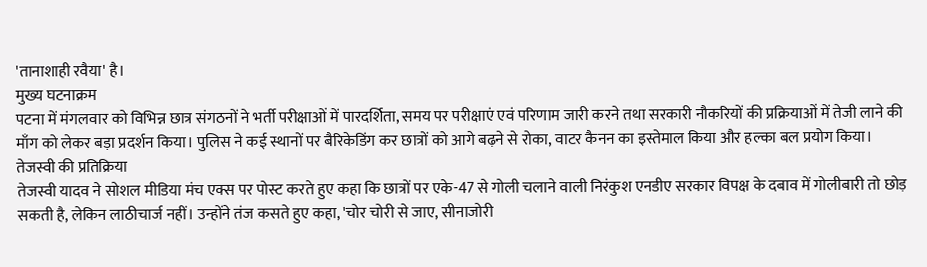'तानाशाही रवैया' है।
मुख्य घटनाक्रम
पटना में मंगलवार को विभिन्न छात्र संगठनों ने भर्ती परीक्षाओं में पारदर्शिता, समय पर परीक्षाएं एवं परिणाम जारी करने तथा सरकारी नौकरियों की प्रक्रियाओं में तेजी लाने की माँग को लेकर बड़ा प्रदर्शन किया। पुलिस ने कई स्थानों पर बैरिकेडिंग कर छात्रों को आगे बढ़ने से रोका, वाटर कैनन का इस्तेमाल किया और हल्का बल प्रयोग किया।
तेजस्वी की प्रतिक्रिया
तेजस्वी यादव ने सोशल मीडिया मंच एक्स पर पोस्ट करते हुए कहा कि छात्रों पर एके-47 से गोली चलाने वाली निरंकुश एनडीए सरकार विपक्ष के दबाव में गोलीबारी तो छोड़ सकती है, लेकिन लाठीचार्ज नहीं। उन्होंने तंज कसते हुए कहा, 'चोर चोरी से जाए, सीनाजोरी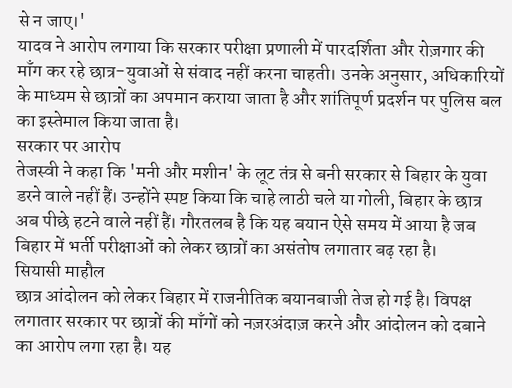से न जाए।'
यादव ने आरोप लगाया कि सरकार परीक्षा प्रणाली में पारदर्शिता और रोज़गार की माँग कर रहे छात्र-युवाओं से संवाद नहीं करना चाहती। उनके अनुसार, अधिकारियों के माध्यम से छात्रों का अपमान कराया जाता है और शांतिपूर्ण प्रदर्शन पर पुलिस बल का इस्तेमाल किया जाता है।
सरकार पर आरोप
तेजस्वी ने कहा कि 'मनी और मशीन' के लूट तंत्र से बनी सरकार से बिहार के युवा डरने वाले नहीं हैं। उन्होंने स्पष्ट किया कि चाहे लाठी चले या गोली, बिहार के छात्र अब पीछे हटने वाले नहीं हैं। गौरतलब है कि यह बयान ऐसे समय में आया है जब बिहार में भर्ती परीक्षाओं को लेकर छात्रों का असंतोष लगातार बढ़ रहा है।
सियासी माहौल
छात्र आंदोलन को लेकर बिहार में राजनीतिक बयानबाजी तेज हो गई है। विपक्ष लगातार सरकार पर छात्रों की माँगों को नज़रअंदाज़ करने और आंदोलन को दबाने का आरोप लगा रहा है। यह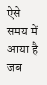ऐसे समय में आया है जब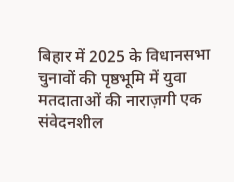बिहार में 2025 के विधानसभा चुनावों की पृष्ठभूमि में युवा मतदाताओं की नाराज़गी एक संवेदनशील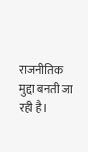राजनीतिक मुद्दा बनती जा रही है।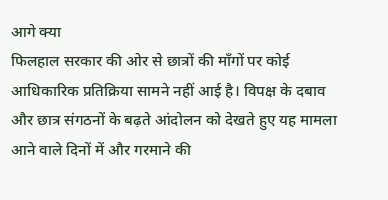आगे क्या
फिलहाल सरकार की ओर से छात्रों की माँगों पर कोई आधिकारिक प्रतिक्रिया सामने नहीं आई है। विपक्ष के दबाव और छात्र संगठनों के बढ़ते आंदोलन को देखते हुए यह मामला आने वाले दिनों में और गरमाने की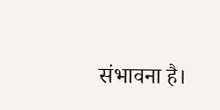संभावना है।